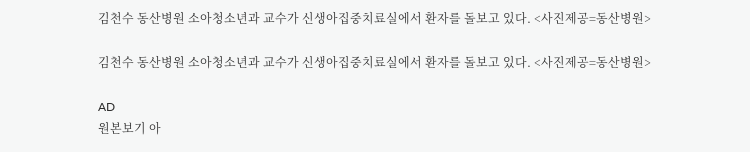김천수 동산병원 소아청소년과 교수가 신생아집중치료실에서 환자를 돌보고 있다. <사진제공=동산병원>

김천수 동산병원 소아청소년과 교수가 신생아집중치료실에서 환자를 돌보고 있다. <사진제공=동산병원>

AD
원본보기 아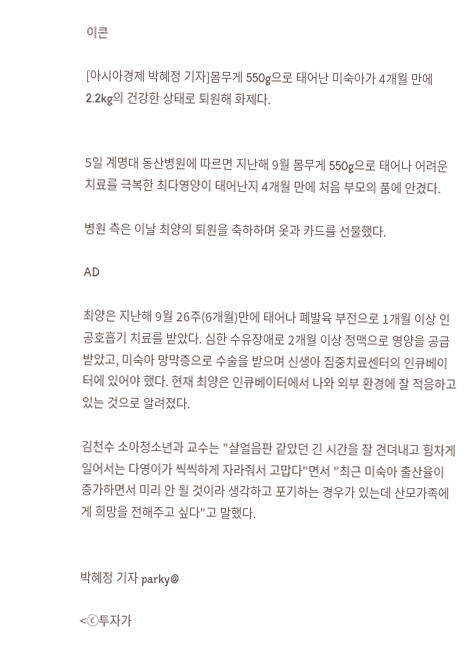이콘

[아시아경제 박혜정 기자]몸무게 550g으로 태어난 미숙아가 4개월 만에 2.2kg의 건강한 상태로 퇴원해 화제다.


5일 계명대 동산병원에 따르면 지난해 9월 몸무게 550g으로 태어나 어려운 치료를 극복한 최다영양이 태어난지 4개월 만에 처음 부모의 품에 안겼다.

병원 측은 이날 최양의 퇴원을 축하하며 옷과 카드를 선물했다.

AD

최양은 지난해 9월 26주(6개월)만에 태어나 폐발육 부전으로 1개월 이상 인공호흡기 치료를 받았다. 심한 수유장애로 2개월 이상 정맥으로 영양을 공급받았고, 미숙아 망막증으로 수술을 받으며 신생아 집중치료센터의 인큐베이터에 있어야 했다. 현재 최양은 인큐베이터에서 나와 외부 환경에 잘 적응하고 있는 것으로 알려졌다.

김천수 소아청소년과 교수는 "살얼음판 같았던 긴 시간을 잘 견뎌내고 힘차게 일어서는 다영이가 씩씩하게 자라줘서 고맙다"면서 "최근 미숙아 출산율이 증가하면서 미리 안 될 것이라 생각하고 포기하는 경우가 있는데 산모가족에게 희망을 전해주고 싶다"고 말했다.


박혜정 기자 parky@

<ⓒ투자가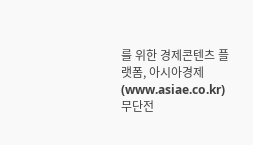를 위한 경제콘텐츠 플랫폼, 아시아경제(www.asiae.co.kr) 무단전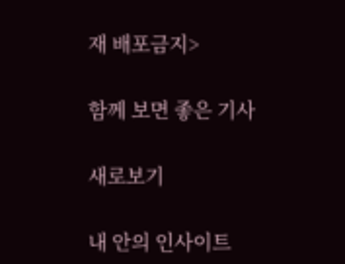재 배포금지>

함께 보면 좋은 기사

새로보기

내 안의 인사이트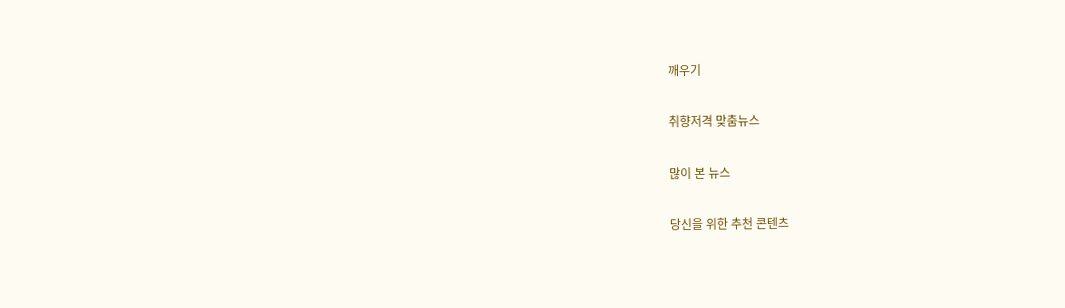깨우기

취향저격 맞춤뉴스

많이 본 뉴스

당신을 위한 추천 콘텐츠